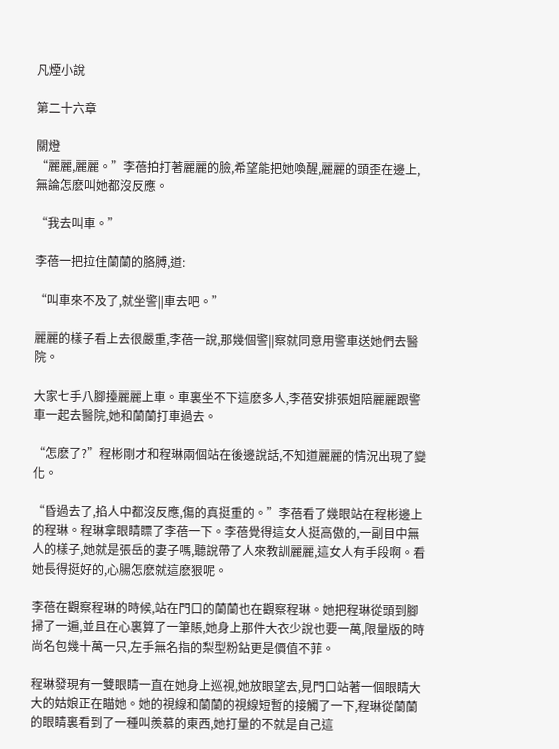凡煙小說

第二十六章

關燈
“麗麗,麗麗。”李蓓拍打著麗麗的臉,希望能把她喚醒,麗麗的頭歪在邊上,無論怎麽叫她都沒反應。

“我去叫車。”

李蓓一把拉住蘭蘭的胳膊,道:

“叫車來不及了,就坐警||車去吧。”

麗麗的樣子看上去很嚴重,李蓓一說,那幾個警||察就同意用警車送她們去醫院。

大家七手八腳擡麗麗上車。車裏坐不下這麽多人,李蓓安排張姐陪麗麗跟警車一起去醫院,她和蘭蘭打車過去。

“怎麽了?”程彬剛才和程琳兩個站在後邊說話,不知道麗麗的情況出現了變化。

“昏過去了,掐人中都沒反應,傷的真挺重的。”李蓓看了幾眼站在程彬邊上的程琳。程琳拿眼睛瞟了李蓓一下。李蓓覺得這女人挺高傲的,一副目中無人的樣子,她就是張岳的妻子嗎,聽說帶了人來教訓麗麗,這女人有手段啊。看她長得挺好的,心腸怎麽就這麽狠呢。

李蓓在觀察程琳的時候,站在門口的蘭蘭也在觀察程琳。她把程琳從頭到腳掃了一遍,並且在心裏算了一筆賬,她身上那件大衣少說也要一萬,限量版的時尚名包幾十萬一只,左手無名指的梨型粉鉆更是價值不菲。

程琳發現有一雙眼睛一直在她身上巡視,她放眼望去,見門口站著一個眼睛大大的姑娘正在瞄她。她的視線和蘭蘭的視線短暫的接觸了一下,程琳從蘭蘭的眼睛裏看到了一種叫羨慕的東西,她打量的不就是自己這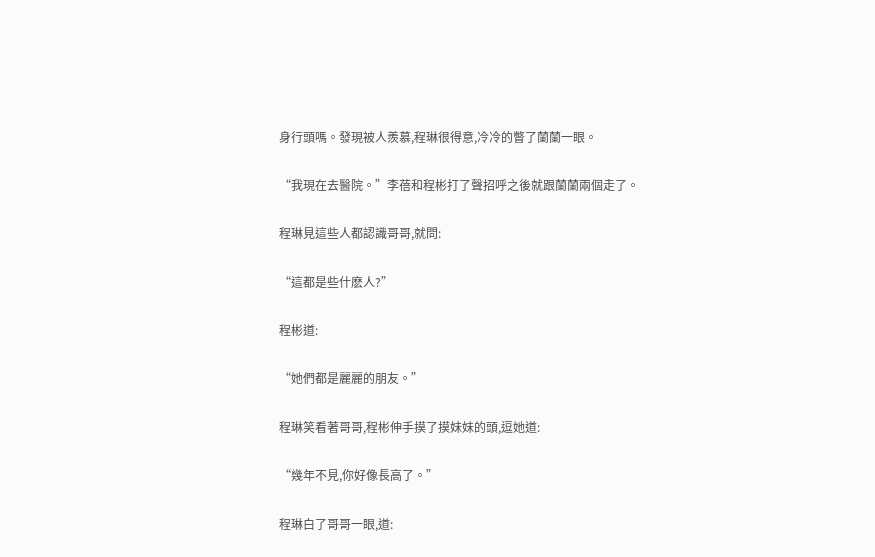身行頭嗎。發現被人羨慕,程琳很得意,冷冷的瞥了蘭蘭一眼。

“我現在去醫院。”李蓓和程彬打了聲招呼之後就跟蘭蘭兩個走了。

程琳見這些人都認識哥哥,就問:

“這都是些什麽人?”

程彬道:

“她們都是麗麗的朋友。”

程琳笑看著哥哥,程彬伸手摸了摸妹妹的頭,逗她道:

“幾年不見,你好像長高了。”

程琳白了哥哥一眼,道: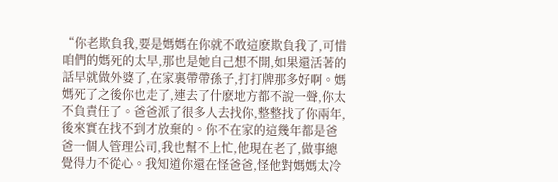“你老欺負我,要是媽媽在你就不敢這麽欺負我了,可惜咱們的媽死的太早,那也是她自己想不開,如果還活著的話早就做外婆了,在家裏帶帶孫子,打打牌那多好啊。媽媽死了之後你也走了,連去了什麽地方都不說一聲,你太不負責任了。爸爸派了很多人去找你,整整找了你兩年,後來實在找不到才放棄的。你不在家的這幾年都是爸爸一個人管理公司,我也幫不上忙,他現在老了,做事總覺得力不從心。我知道你還在怪爸爸,怪他對媽媽太冷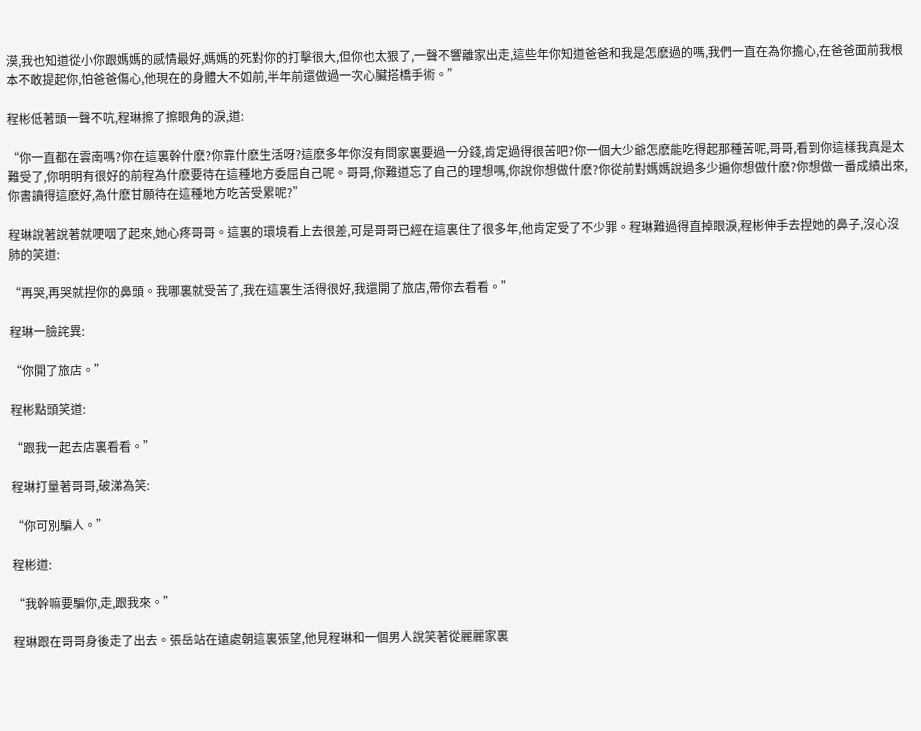漠,我也知道從小你跟媽媽的感情最好,媽媽的死對你的打擊很大,但你也太狠了,一聲不響離家出走,這些年你知道爸爸和我是怎麽過的嗎,我們一直在為你擔心,在爸爸面前我根本不敢提起你,怕爸爸傷心,他現在的身體大不如前,半年前還做過一次心臟搭橋手術。”

程彬低著頭一聲不吭,程琳擦了擦眼角的淚,道:

“你一直都在雲南嗎?你在這裏幹什麽?你靠什麽生活呀?這麽多年你沒有問家裏要過一分錢,肯定過得很苦吧?你一個大少爺怎麽能吃得起那種苦呢,哥哥,看到你這樣我真是太難受了,你明明有很好的前程為什麽要待在這種地方委屈自己呢。哥哥,你難道忘了自己的理想嗎,你說你想做什麽?你從前對媽媽說過多少遍你想做什麽?你想做一番成績出來,你書讀得這麽好,為什麽甘願待在這種地方吃苦受累呢?”

程琳說著說著就哽咽了起來,她心疼哥哥。這裏的環境看上去很差,可是哥哥已經在這裏住了很多年,他肯定受了不少罪。程琳難過得直掉眼淚,程彬伸手去捏她的鼻子,沒心沒肺的笑道:

“再哭,再哭就捏你的鼻頭。我哪裏就受苦了,我在這裏生活得很好,我還開了旅店,帶你去看看。”

程琳一臉詫異:

“你開了旅店。”

程彬點頭笑道:

“跟我一起去店裏看看。”

程琳打量著哥哥,破涕為笑:

“你可別騙人。”

程彬道:

“我幹嘛要騙你,走,跟我來。”

程琳跟在哥哥身後走了出去。張岳站在遠處朝這裏張望,他見程琳和一個男人說笑著從麗麗家裏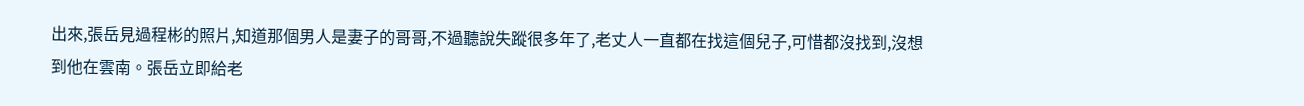出來,張岳見過程彬的照片,知道那個男人是妻子的哥哥,不過聽說失蹤很多年了,老丈人一直都在找這個兒子,可惜都沒找到,沒想到他在雲南。張岳立即給老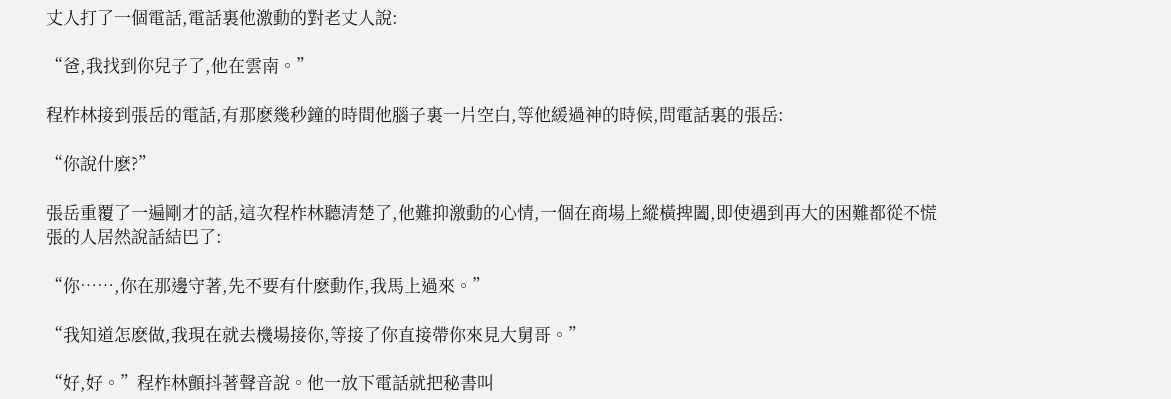丈人打了一個電話,電話裏他激動的對老丈人說:

“爸,我找到你兒子了,他在雲南。”

程柞林接到張岳的電話,有那麽幾秒鐘的時間他腦子裏一片空白,等他緩過神的時候,問電話裏的張岳:

“你說什麽?”

張岳重覆了一遍剛才的話,這次程柞林聽清楚了,他難抑激動的心情,一個在商場上縱橫捭闔,即使遇到再大的困難都從不慌張的人居然說話結巴了:

“你……,你在那邊守著,先不要有什麽動作,我馬上過來。”

“我知道怎麽做,我現在就去機場接你,等接了你直接帶你來見大舅哥。”

“好,好。”程柞林顫抖著聲音說。他一放下電話就把秘書叫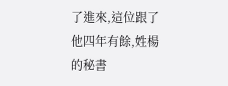了進來,這位跟了他四年有餘,姓楊的秘書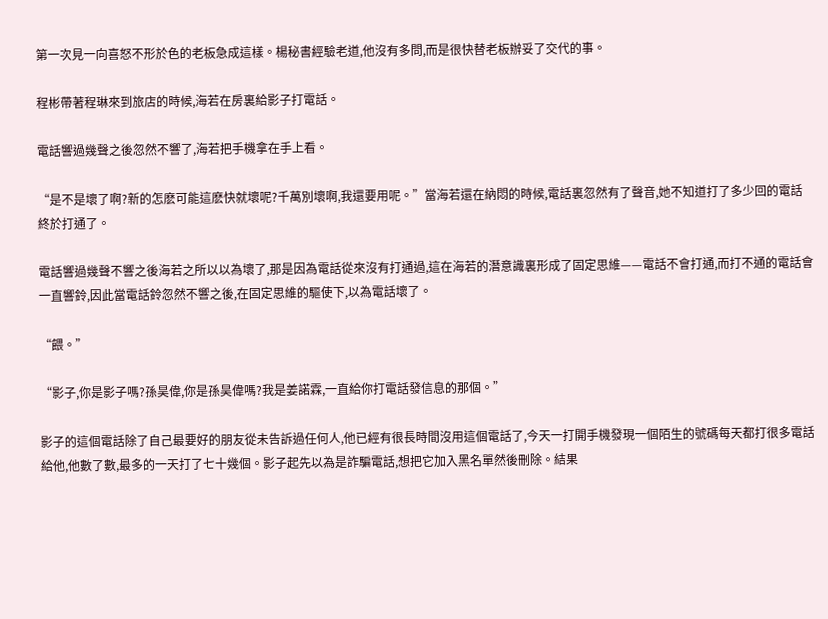第一次見一向喜怒不形於色的老板急成這樣。楊秘書經驗老道,他沒有多問,而是很快替老板辦妥了交代的事。

程彬帶著程琳來到旅店的時候,海若在房裏給影子打電話。

電話響過幾聲之後忽然不響了,海若把手機拿在手上看。

“是不是壞了啊?新的怎麽可能這麽快就壞呢?千萬別壞啊,我還要用呢。”當海若還在納悶的時候,電話裏忽然有了聲音,她不知道打了多少回的電話終於打通了。

電話響過幾聲不響之後海若之所以以為壞了,那是因為電話從來沒有打通過,這在海若的潛意識裏形成了固定思維——電話不會打通,而打不通的電話會一直響鈴,因此當電話鈴忽然不響之後,在固定思維的驅使下,以為電話壞了。

“餵。”

“影子,你是影子嗎?孫昊偉,你是孫昊偉嗎?我是姜諾霖,一直給你打電話發信息的那個。”

影子的這個電話除了自己最要好的朋友從未告訴過任何人,他已經有很長時間沒用這個電話了,今天一打開手機發現一個陌生的號碼每天都打很多電話給他,他數了數,最多的一天打了七十幾個。影子起先以為是詐騙電話,想把它加入黑名單然後刪除。結果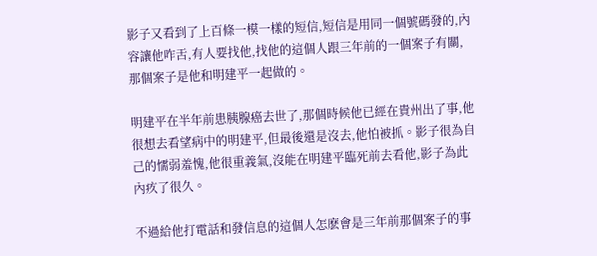影子又看到了上百條一模一樣的短信,短信是用同一個號碼發的,內容讓他咋舌,有人要找他,找他的這個人跟三年前的一個案子有關,那個案子是他和明建平一起做的。

明建平在半年前患胰腺癌去世了,那個時候他已經在貴州出了事,他很想去看望病中的明建平,但最後還是沒去,他怕被抓。影子很為自己的懦弱羞愧,他很重義氣,沒能在明建平臨死前去看他,影子為此內疚了很久。

不過給他打電話和發信息的這個人怎麽會是三年前那個案子的事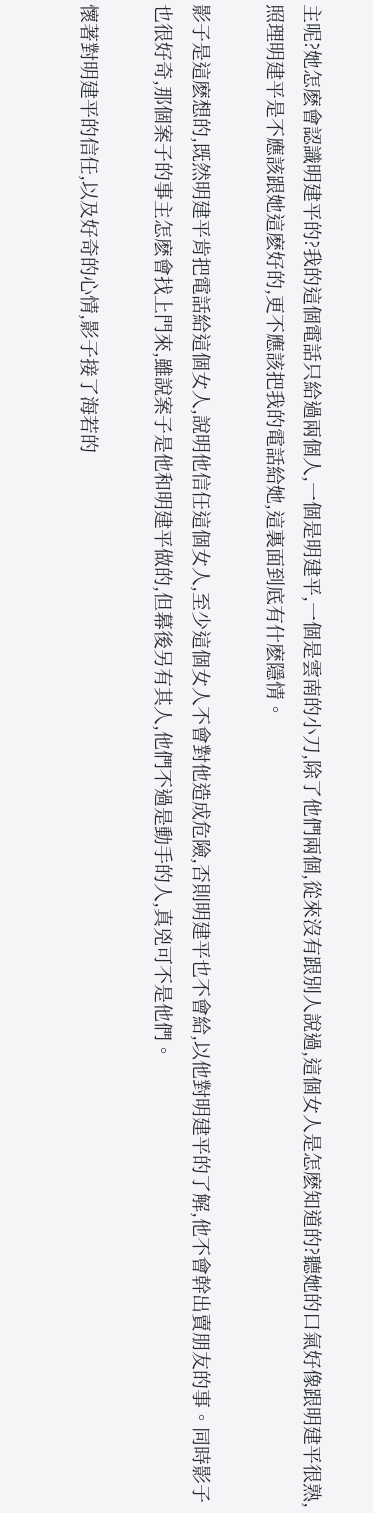主呢?她怎麽會認識明建平的?我的這個電話只給過兩個人,一個是明建平,一個是雲南的小刀,除了他們兩個,從來沒有跟別人說過,這個女人是怎麽知道的?聽她的口氣好像跟明建平很熟,照理明建平是不應該跟她這麽好的,更不應該把我的電話給她,這裏面到底有什麽隱情。

影子是這麽想的,既然明建平肯把電話給這個女人,說明他信任這個女人,至少這個女人不會對他造成危險,否則明建平也不會給,以他對明建平的了解,他不會幹出賣朋友的事。同時影子也很好奇,那個案子的事主怎麽會找上門來,雖說案子是他和明建平做的,但幕後另有其人,他們不過是動手的人,真兇可不是他們。

懷著對明建平的信任,以及好奇的心情,影子接了海若的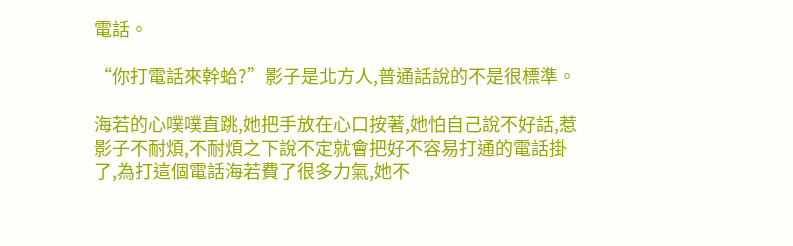電話。

“你打電話來幹蛤?”影子是北方人,普通話說的不是很標準。

海若的心噗噗直跳,她把手放在心口按著,她怕自己說不好話,惹影子不耐煩,不耐煩之下說不定就會把好不容易打通的電話掛了,為打這個電話海若費了很多力氣,她不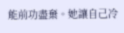能前功盡棄。她讓自己冷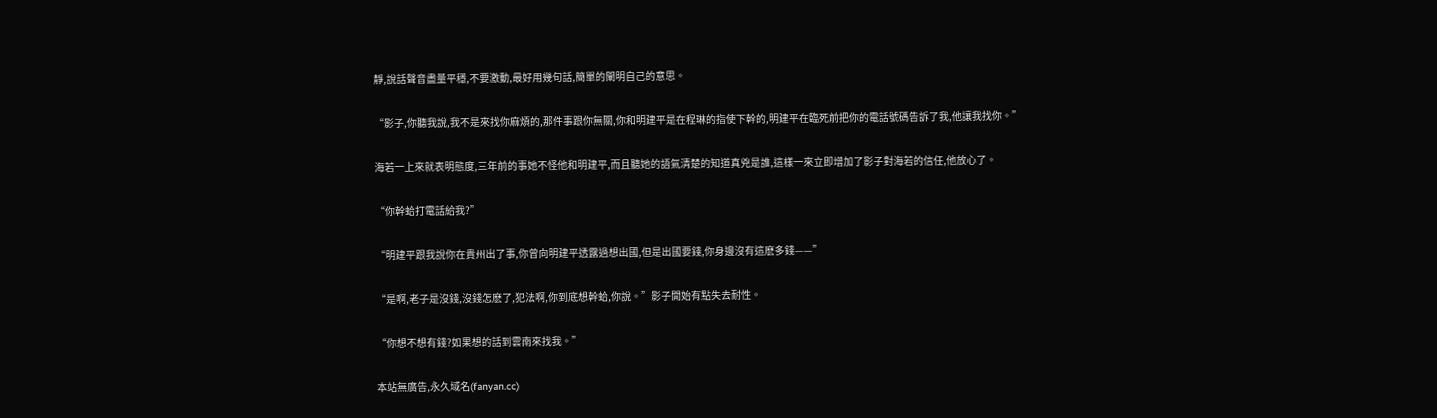靜,說話聲音盡量平穩,不要激動,最好用幾句話,簡單的闡明自己的意思。

“影子,你聽我說,我不是來找你麻煩的,那件事跟你無關,你和明建平是在程琳的指使下幹的,明建平在臨死前把你的電話號碼告訴了我,他讓我找你。”

海若一上來就表明態度,三年前的事她不怪他和明建平,而且聽她的語氣清楚的知道真兇是誰,這樣一來立即增加了影子對海若的信任,他放心了。

“你幹蛤打電話給我?”

“明建平跟我說你在貴州出了事,你曾向明建平透露過想出國,但是出國要錢,你身邊沒有這麽多錢——”

“是啊,老子是沒錢,沒錢怎麽了,犯法啊,你到底想幹蛤,你說。”影子開始有點失去耐性。

“你想不想有錢?如果想的話到雲南來找我。”

本站無廣告,永久域名(fanyan.cc)